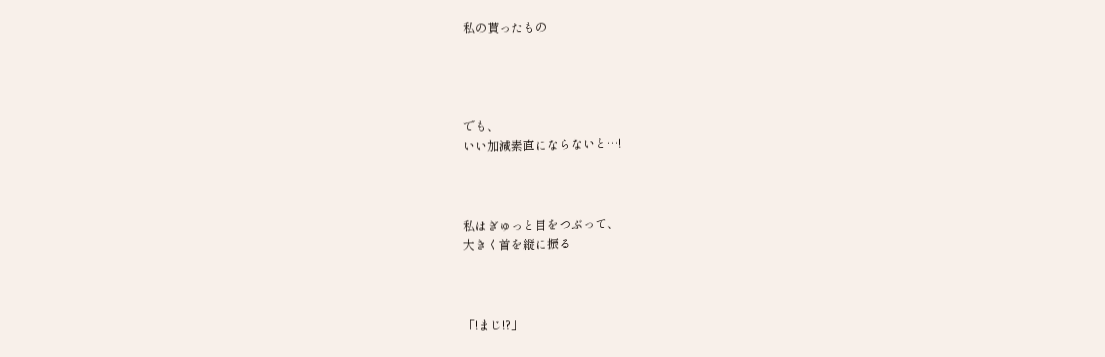私の貰ったもの




でも、
いい加減素直にならないと…!



私はぎゅっと目をつぶって、
大きく首を縦に振る



「!まじ!?」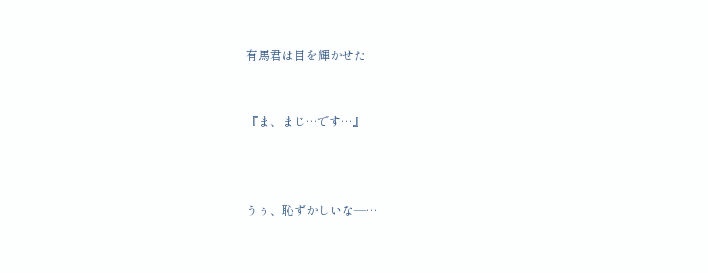有馬君は目を輝かせた


『ま、まじ…です…』



うぅ、恥ずかしいな―…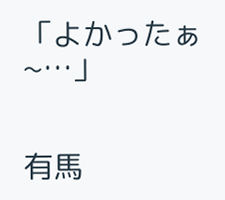「よかったぁ~…」


有馬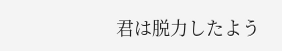君は脱力したよう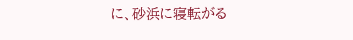に、砂浜に寝転がる